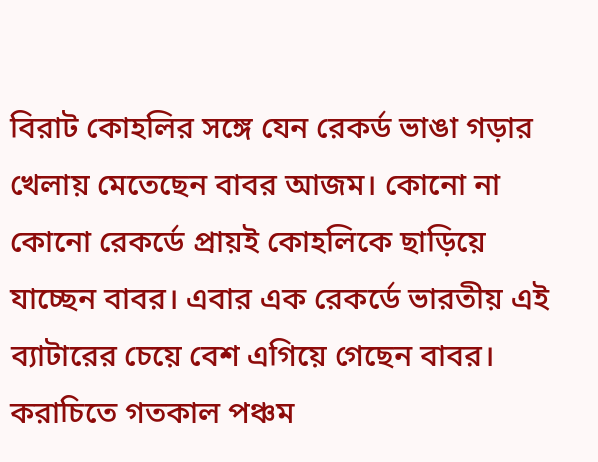বিরাট কোহলির সঙ্গে যেন রেকর্ড ভাঙা গড়ার খেলায় মেতেছেন বাবর আজম। কোনো না কোনো রেকর্ডে প্রায়ই কোহলিকে ছাড়িয়ে যাচ্ছেন বাবর। এবার এক রেকর্ডে ভারতীয় এই ব্যাটারের চেয়ে বেশ এগিয়ে গেছেন বাবর।
করাচিতে গতকাল পঞ্চম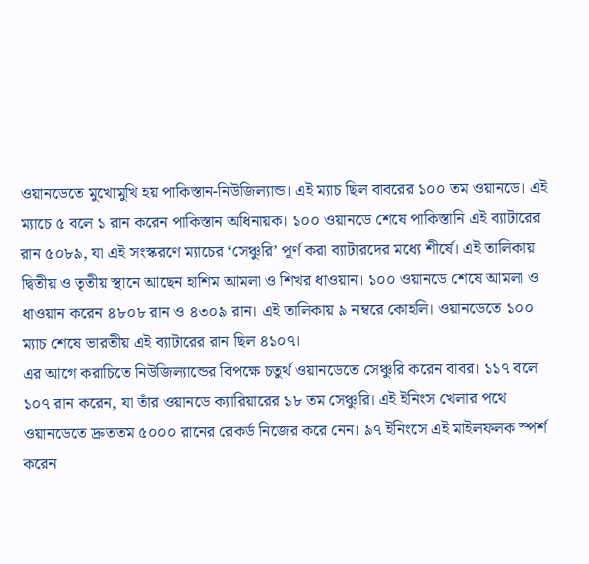ওয়ানডেতে মুখোমুখি হয় পাকিস্তান-নিউজিল্যান্ড। এই ম্যাচ ছিল বাবরের ১০০ তম ওয়ানডে। এই ম্যাচে ৫ বলে ১ রান করেন পাকিস্তান অধিনায়ক। ১০০ ওয়ানডে শেষে পাকিস্তানি এই ব্যাটারের রান ৫০৮৯, যা এই সংস্করণে ম্যাচের ‘সেঞ্চুরি’ পূর্ণ করা ব্যাটারদের মধ্যে শীর্ষে। এই তালিকায় দ্বিতীয় ও তৃতীয় স্থানে আছেন হাশিম আমলা ও শিখর ধাওয়ান। ১০০ ওয়ানডে শেষে আমলা ও ধাওয়ান করেন ৪৮০৮ রান ও ৪৩০৯ রান। এই তালিকায় ৯ নম্বরে কোহলি। ওয়ানডেতে ১০০ ম্যাচ শেষে ভারতীয় এই ব্যাটারের রান ছিল ৪১০৭।
এর আগে করাচিতে নিউজিল্যান্ডের বিপক্ষে চতুর্থ ওয়ানডেতে সেঞ্চুরি করেন বাবর। ১১৭ বলে ১০৭ রান করেন, যা তাঁর ওয়ানডে ক্যারিয়ারের ১৮ তম সেঞ্চুরি। এই ইনিংস খেলার পথে ওয়ানডেতে দ্রুততম ৫০০০ রানের রেকর্ড নিজের করে নেন। ৯৭ ইনিংসে এই মাইলফলক স্পর্শ করেন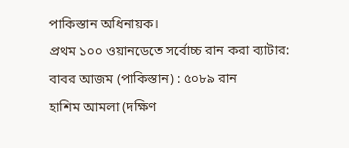পাকিস্তান অধিনায়ক।
প্রথম ১০০ ওয়ানডেতে সর্বোচ্চ রান করা ব্যাটার:
বাবর আজম (পাকিস্তান) : ৫০৮৯ রান
হাশিম আমলা (দক্ষিণ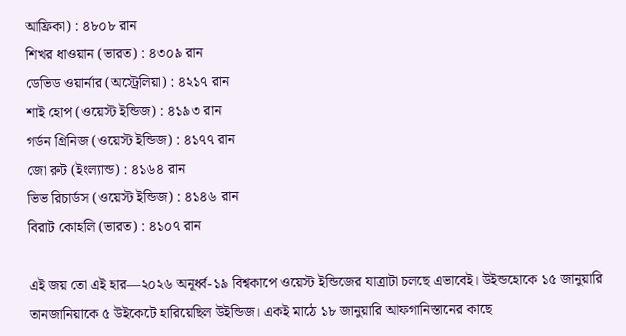আফ্রিকা) : ৪৮০৮ রান
শিখর ধাওয়ান (ভারত) : ৪৩০৯ রান
ডেভিড ওয়ার্নার (অস্ট্রেলিয়া) : ৪২১৭ রান
শাই হোপ (ওয়েস্ট ইন্ডিজ) : ৪১৯৩ রান
গর্ডন গ্রিনিজ (ওয়েস্ট ইন্ডিজ) : ৪১৭৭ রান
জো রুট (ইংল্যান্ড) : ৪১৬৪ রান
ভিভ রিচার্ডস (ওয়েস্ট ইন্ডিজ) : ৪১৪৬ রান
বিরাট কোহলি (ভারত) : ৪১০৭ রান

এই জয় তো এই হার—২০২৬ অনূর্ধ্ব-১৯ বিশ্বকাপে ওয়েস্ট ইন্ডিজের যাত্রাটা চলছে এভাবেই। উইন্ডহোকে ১৫ জানুয়ারি তানজানিয়াকে ৫ উইকেটে হারিয়েছিল উইন্ডিজ। একই মাঠে ১৮ জানুয়ারি আফগানিস্তানের কাছে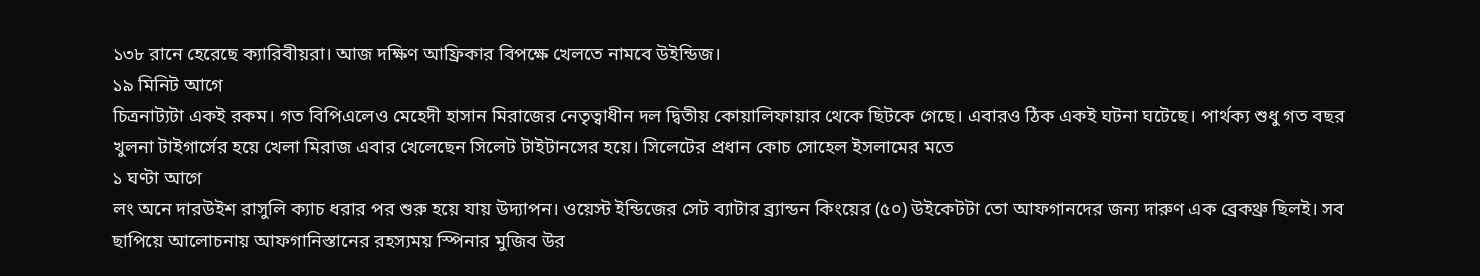১৩৮ রানে হেরেছে ক্যারিবীয়রা। আজ দক্ষিণ আফ্রিকার বিপক্ষে খেলতে নামবে উইন্ডিজ।
১৯ মিনিট আগে
চিত্রনাট্যটা একই রকম। গত বিপিএলেও মেহেদী হাসান মিরাজের নেতৃত্বাধীন দল দ্বিতীয় কোয়ালিফায়ার থেকে ছিটকে গেছে। এবারও ঠিক একই ঘটনা ঘটেছে। পার্থক্য শুধু গত বছর খুলনা টাইগার্সের হয়ে খেলা মিরাজ এবার খেলেছেন সিলেট টাইটানসের হয়ে। সিলেটের প্রধান কোচ সোহেল ইসলামের মতে
১ ঘণ্টা আগে
লং অনে দারউইশ রাসুলি ক্যাচ ধরার পর শুরু হয়ে যায় উদ্যাপন। ওয়েস্ট ইন্ডিজের সেট ব্যাটার ব্র্যান্ডন কিংয়ের (৫০) উইকেটটা তো আফগানদের জন্য দারুণ এক ব্রেকথ্রু ছিলই। সব ছাপিয়ে আলোচনায় আফগানিস্তানের রহস্যময় স্পিনার মুজিব উর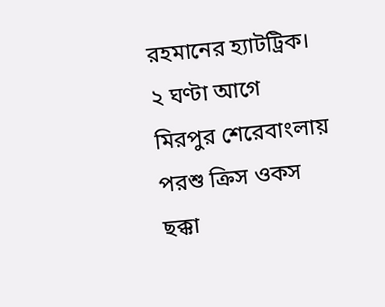রহমানের হ্যাটট্রিক।
২ ঘণ্টা আগে
মিরপুর শেরেবাংলায় পরশু ক্রিস ওকস ছক্কা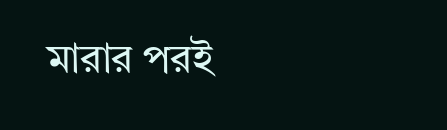মারার পরই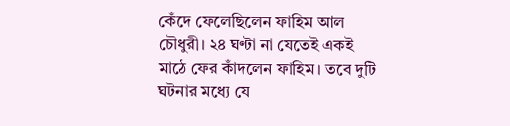কেঁদে ফেলেছিলেন ফাহিম আল চৌধুরী। ২৪ ঘণ্টা না যেতেই একই মাঠে ফের কাঁদলেন ফাহিম। তবে দুটি ঘটনার মধ্যে যে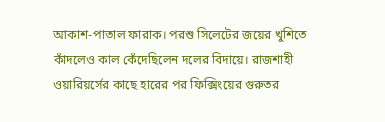আকাশ-পাতাল ফারাক। পরশু সিলেটের জয়ের খুশিতে কাঁদলেও কাল কেঁদেছিলেন দলের বিদায়ে। রাজশাহী ওয়ারিয়র্সের কাছে হারের পর ফিক্সিংয়ের গুরুতর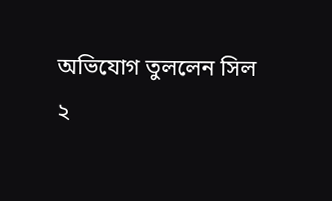অভিযোগ তুললেন সিল
২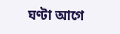ঘণ্টা আগে